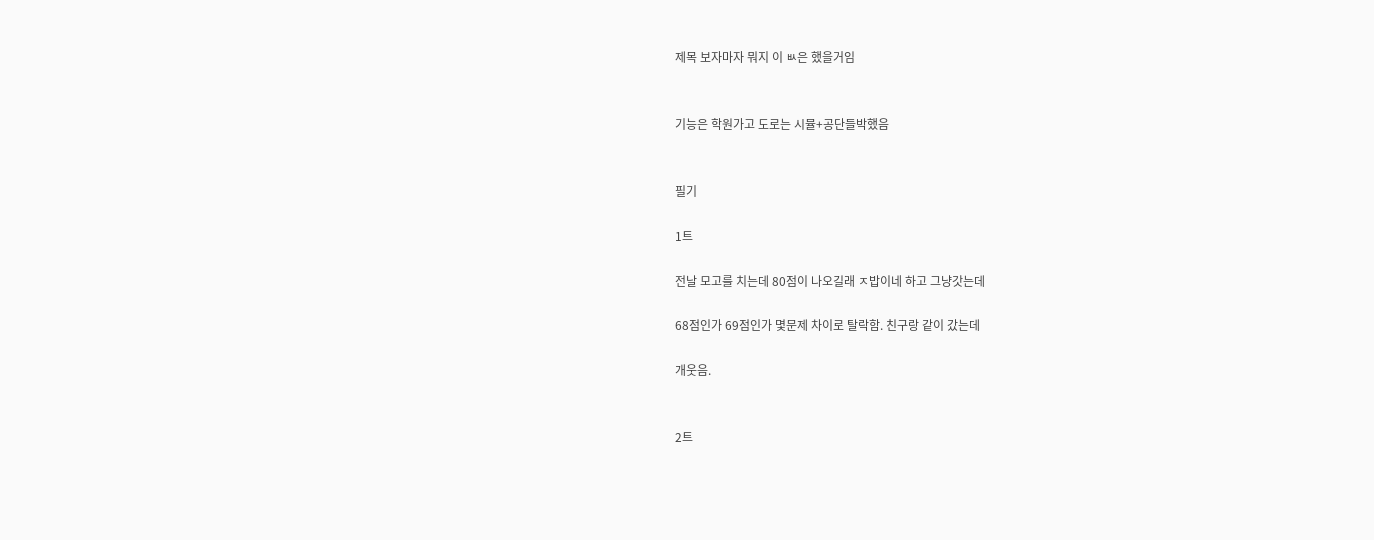제목 보자마자 뭐지 이 ㅄ은 했을거임


기능은 학원가고 도로는 시뮬+공단들박했음


필기

1트

전날 모고를 치는데 80점이 나오길래 ㅈ밥이네 하고 그냥갓는데

68점인가 69점인가 몇문제 차이로 탈락함. 친구랑 같이 갔는데

개웃음.


2트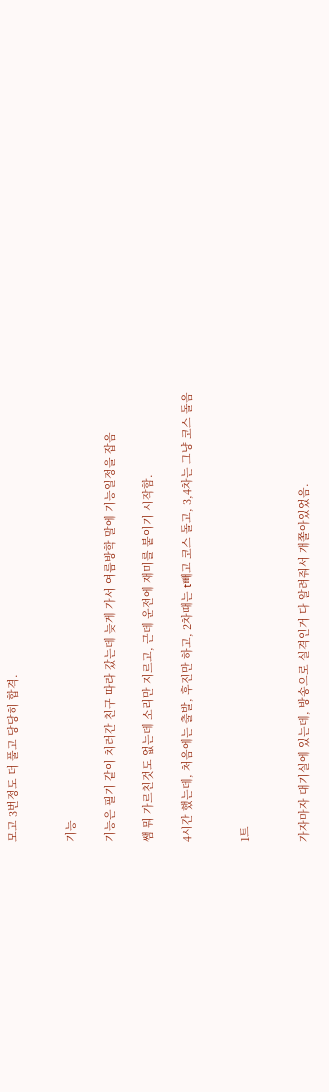모고 3번정도 더 풀고 당당히 합격.


기능

기능은 필기 같이 치러간 친구 따라 갔는데 늦게 가서 여름방학 말에 기능일정을 잡음

쌤 뭐 가르친것도 없는데 소리만 지르고, 근데 운전에 재미를 붙이기 시작함.

4시간 했는데, 처음에는 출발, 후진만 하고, 2차때는 t빼고 코스 돌고, 3,4차는 그냥 코스 돌음


1트


가자마자 대기실에 있는데, 방송으로 실격인거 다 알려줘서 개쫄아있었음.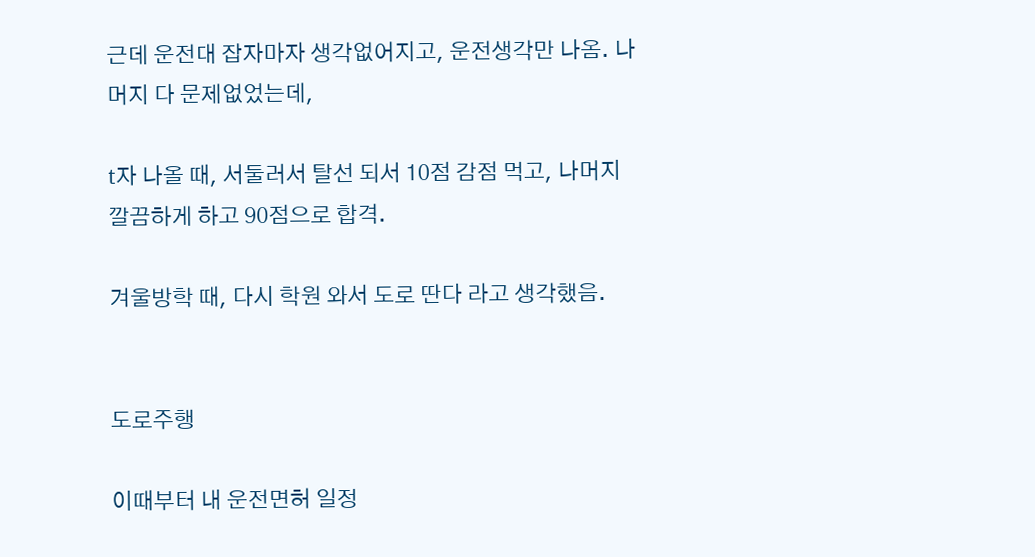근데 운전대 잡자마자 생각없어지고, 운전생각만 나옴. 나머지 다 문제없었는데,

t자 나올 때, 서둘러서 탈선 되서 10점 감점 먹고, 나머지 깔끔하게 하고 90점으로 합격.

겨울방학 때, 다시 학원 와서 도로 딴다 라고 생각했음.


도로주행

이때부터 내 운전면허 일정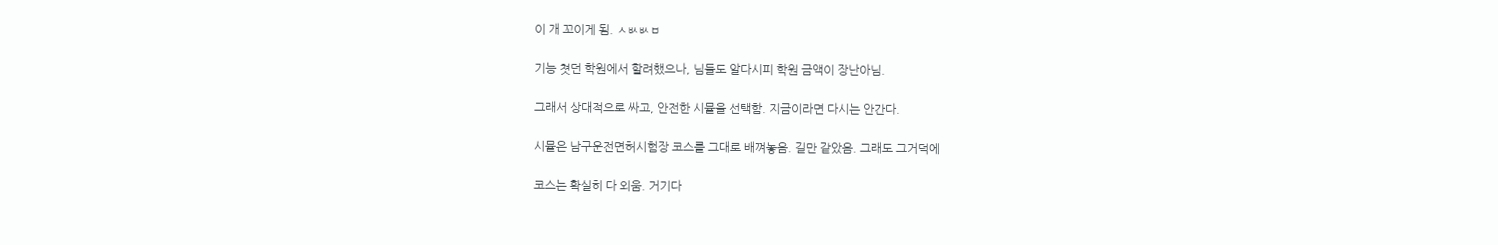이 개 꼬이게 됨. ㅅㅄㅄㅂ

기능 쳣던 학원에서 할려했으나, 님들도 알다시피 학원 금액이 장난아님.

그래서 상대적으로 싸고, 안전한 시뮬을 선택함. 지금이라면 다시는 안간다.

시뮬은 남구운전면허시험장 코스를 그대로 배껴놓음. 길만 같았음. 그래도 그거덕에

코스는 확실히 다 외움. 거기다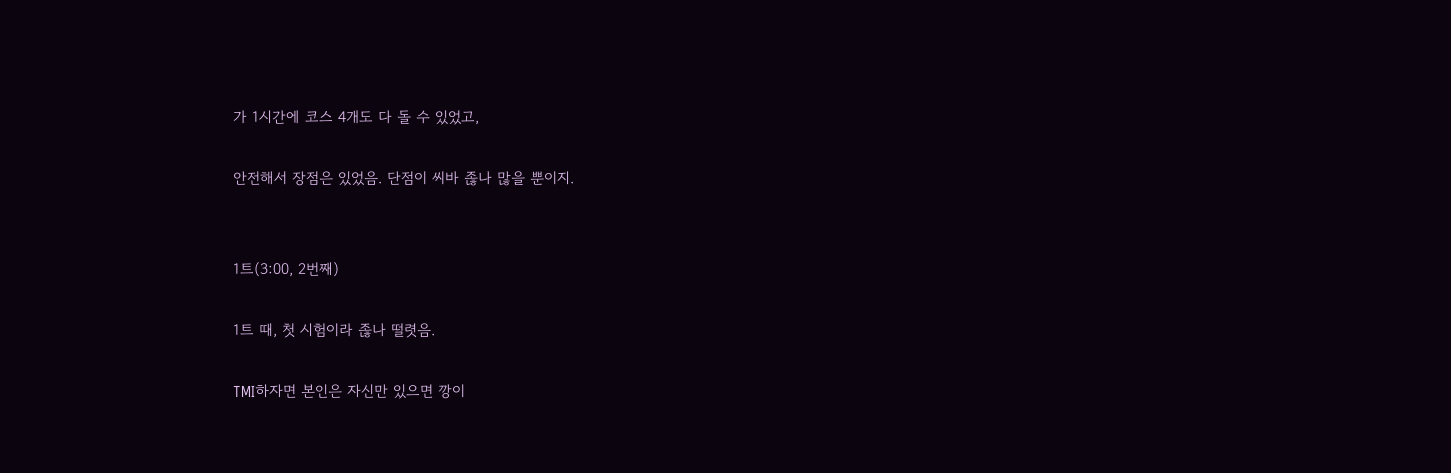가 1시간에 코스 4개도 다 돌 수 있었고,

안전해서 장점은 있었음. 단점이 씨바 졶나 많을 뿐이지.


1트(3:00, 2번째)

1트 때, 첫 시험이라 졶나 떨렷음.

TMI하자면 본인은 자신만 있으면 깡이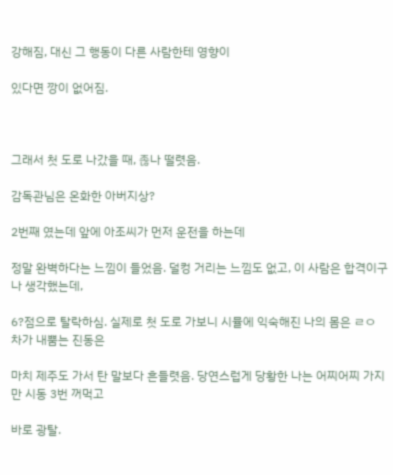강해짐, 대신 그 행동이 다른 사람한테 영향이

있다면 깡이 없어짐.



그래서 첫 도로 나갔을 때, 졶나 떨렷음.

감독관님은 온화한 아버지상?

2번째 였는데 앞에 아조씨가 먼저 운전을 하는데

정말 완벽하다는 느낌이 들었음. 덜컹 거리는 느낌도 없고, 이 사람은 합격이구나 생각했는데,

6?점으로 탈락하심. 실제로 첫 도로 가보니 시뮬에 익숙해진 나의 몸은 ㄹㅇ 차가 내뿜는 진동은

마치 제주도 가서 탄 말보다 흔들렷음. 당연스럽게 당황한 나는 어찌어찌 가지만 시동 3번 꺼먹고

바로 광탈.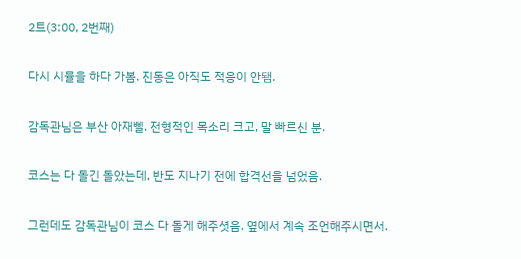2트(3:00, 2번째)

다시 시뮬을 하다 가봄. 진동은 아직도 적응이 안됌.

감독관님은 부산 아재삘. 전형적인 목소리 크고, 말 빠르신 분.

코스는 다 돌긴 돌았는데, 반도 지나기 전에 합격선을 넘었음.

그런데도 감독관님이 코스 다 돌게 해주셧음. 옆에서 계속 조언해주시면서.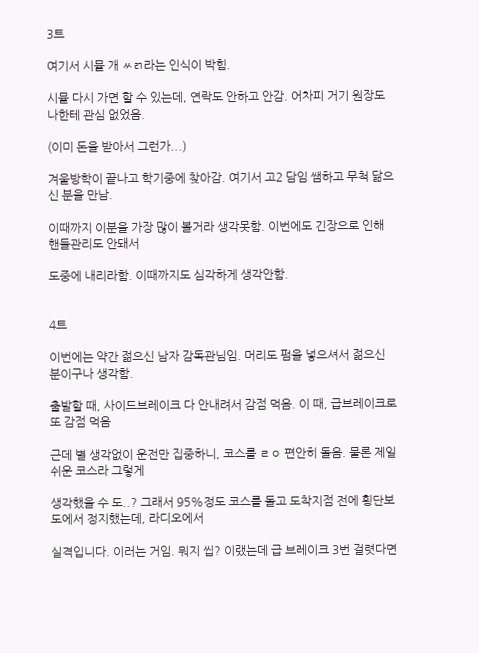3트

여기서 시뮬 개 ㅆㄺ라는 인식이 박힘.

시뮬 다시 가면 할 수 있는데, 연락도 안하고 안감. 어차피 거기 원장도 나한테 관심 없었음.

(이미 돈을 받아서 그런가...)

겨울방학이 끝나고 학기중에 찾아감. 여기서 고2 담임 쌤하고 무척 닮으신 분을 만남.

이때까지 이분을 가장 많이 볼거라 생각못함. 이번에도 긴장으로 인해 핸들관리도 안돼서

도중에 내리라함. 이때까지도 심각하게 생각안함.


4트

이번에는 약간 젊으신 남자 감독관님임. 머리도 펌을 넣으셔서 젊으신 분이구나 생각함.

출발할 때, 사이드브레이크 다 안내려서 감점 먹음. 이 때, 급브레이크로 또 감점 먹음

근데 별 생각없이 운전만 집중하니, 코스를 ㄹㅇ 편안히 돌음. 물론 제일 쉬운 코스라 그렇게

생각했을 수 도..? 그래서 95%정도 코스를 돌고 도착지점 전에 횡단보도에서 정지했는데, 라디오에서

실격입니다. 이러는 거임. 뭐지 씹? 이랬는데 급 브레이크 3번 걸렷다면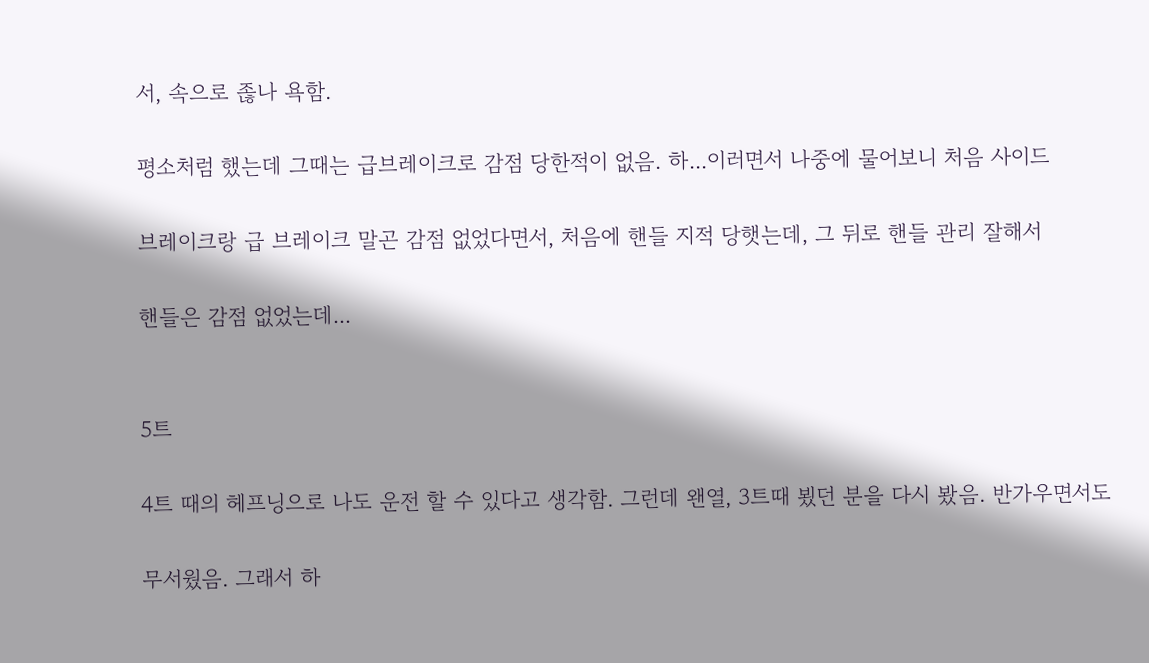서, 속으로 졶나 욕함.

평소처럼 했는데 그때는 급브레이크로 감점 당한적이 없음. 하...이러면서 나중에 물어보니 처음 사이드

브레이크랑 급 브레이크 말곤 감점 없었다면서, 처음에 핸들 지적 당햇는데, 그 뒤로 핸들 관리 잘해서

핸들은 감점 없었는데...


5트

4트 때의 헤프닝으로 나도 운전 할 수 있다고 생각함. 그런데 왠열, 3트때 뵜던 분을 다시 봤음. 반가우면서도

무서웠음. 그래서 하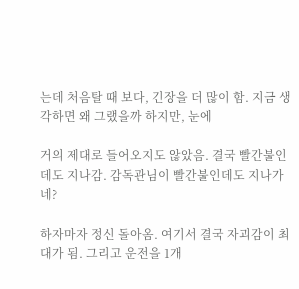는데 처음탈 때 보다, 긴장을 더 많이 함. 지금 생각하면 왜 그랬을까 하지만, 눈에

거의 제대로 들어오지도 않았음. 결국 빨간불인데도 지나감. 감독관님이 빨간불인데도 지나가네?

하자마자 정신 돌아옴. 여기서 결국 자괴감이 최대가 됨. 그리고 운전을 1개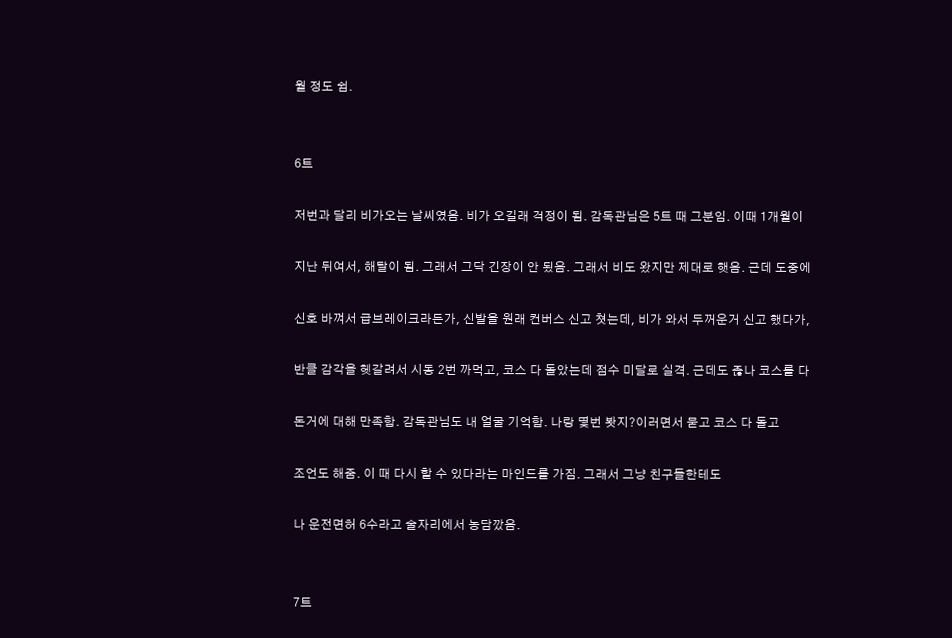월 정도 쉼.


6트

저번과 달리 비가오는 날씨였음. 비가 오길래 걱정이 됨. 감독관님은 5트 때 그분임. 이때 1개월이

지난 뒤여서, 해탈이 됨. 그래서 그닥 긴장이 안 됬음. 그래서 비도 왔지만 제대로 햇음. 근데 도중에

신호 바껴서 급브레이크라든가, 신발을 원래 컨버스 신고 쳣는데, 비가 와서 두꺼운거 신고 했다가,

반클 감각을 헷갈려서 시동 2번 까먹고, 코스 다 돌았는데 점수 미달로 실격. 근데도 졶나 코스를 다

돈거에 대해 만족함. 감독관님도 내 얼굴 기억함. 나랑 몇번 봣지?이러면서 묻고 코스 다 돌고

조언도 해줌. 이 때 다시 할 수 있다라는 마인드를 가짐. 그래서 그냥 친구들한테도

나 운전면허 6수라고 술자리에서 농담깠음.


7트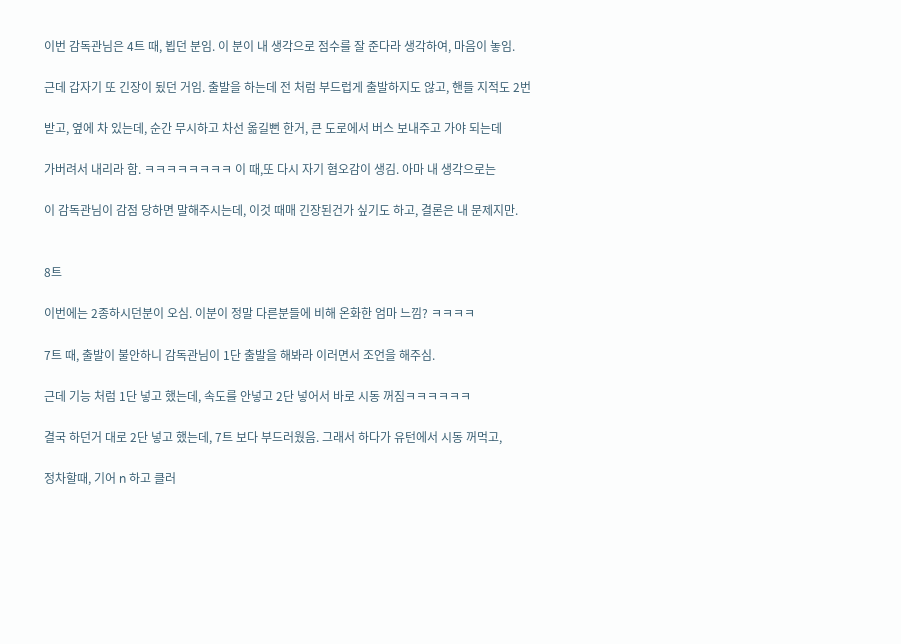이번 감독관님은 4트 때, 뵙던 분임. 이 분이 내 생각으로 점수를 잘 준다라 생각하여, 마음이 놓임.

근데 갑자기 또 긴장이 됬던 거임. 출발을 하는데 전 처럼 부드럽게 출발하지도 않고, 핸들 지적도 2번

받고, 옆에 차 있는데, 순간 무시하고 차선 옮길뻔 한거, 큰 도로에서 버스 보내주고 가야 되는데

가버려서 내리라 함. ㅋㅋㅋㅋㅋㅋㅋㅋ 이 때,또 다시 자기 혐오감이 생김. 아마 내 생각으로는

이 감독관님이 감점 당하면 말해주시는데, 이것 때매 긴장된건가 싶기도 하고, 결론은 내 문제지만.


8트

이번에는 2종하시던분이 오심. 이분이 정말 다른분들에 비해 온화한 엄마 느낌? ㅋㅋㅋㅋ

7트 때, 출발이 불안하니 감독관님이 1단 출발을 해봐라 이러면서 조언을 해주심.

근데 기능 처럼 1단 넣고 했는데, 속도를 안넣고 2단 넣어서 바로 시동 꺼짐ㅋㅋㅋㅋㅋㅋ

결국 하던거 대로 2단 넣고 했는데, 7트 보다 부드러웠음. 그래서 하다가 유턴에서 시동 꺼먹고,

정차할때, 기어 n 하고 클러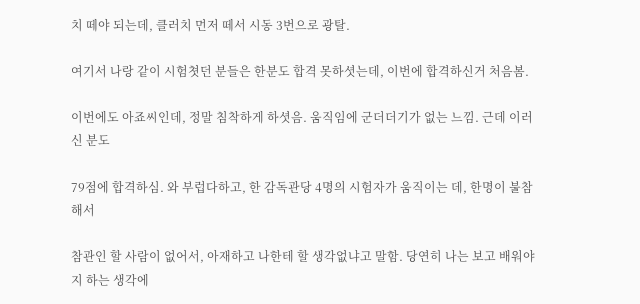치 떼야 되는데, 클러치 먼저 떼서 시동 3번으로 광탈.

여기서 나랑 같이 시험쳣던 분들은 한분도 합격 못하셧는데, 이번에 합격하신거 처음봄.

이번에도 아죠씨인데, 정말 침착하게 하셧음. 움직임에 군더더기가 없는 느낌. 근데 이러신 분도

79점에 합격하심. 와 부럽다하고, 한 감독관당 4명의 시험자가 움직이는 데, 한명이 불참해서

참관인 할 사람이 없어서, 아재하고 나한테 할 생각없냐고 말함. 당연히 나는 보고 배워야지 하는 생각에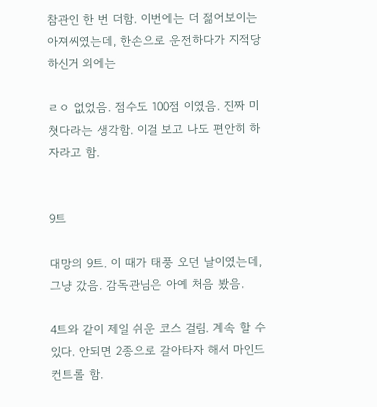참관인 한 번 더함. 이번에는 더 젊어보이는 아져씨였는데, 한손으로 운전하다가 지적당하신거 외에는

ㄹㅇ 없었음. 점수도 100점 이였음. 진짜 미쳣다라는 생각함. 이걸 보고 나도 편안히 하자라고 함.


9트

대망의 9트. 이 때가 태풍 오던 날이였는데, 그냥 갔음. 감독관님은 아예 처음 봤음.

4트와 같이 제일 쉬운 코스 걸림. 계속 할 수 있다. 안되면 2종으로 갈아타자 해서 마인드 컨트롤 함.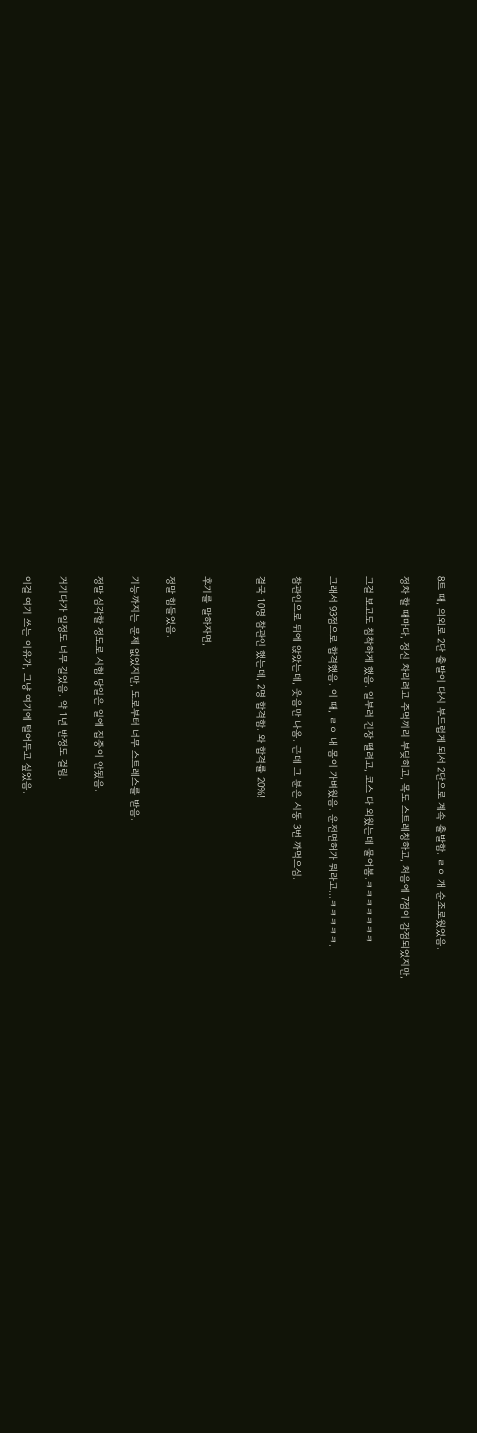8트 때, 의외로 2단 출발이 다시 부드럽게 되서 2단으로 계속 출발함. ㄹㅇ 개 순조로웠었음.

정차 할 때마다, 정신 차리려고 주먹끼리 부딪히고, 목도 스트레칭하고, 처음에 7점이 감점되었지만,

그걸 보고도 침착하게 했음. 일부러 긴장 뗄려고, 코스 다 외웠는데 물어봄.ㅋㅋㅋㅋㅋㅋㅋ

그래서 93점으로 합격했음. 이 때, ㄹㅇ 내 몸이 가벼웠음. 운전면허가 뭐라고...ㅋㅋㅋㅋㅋ.

참관인으로 뒤에 앉았는데, 웃음만 나옴. 근데 그 분은 시동 3번 까먹으심.

결국 10명 참관인 했는데, 2명 합격함. 와 합격률 20%!


후기를 말하자면,

정말 힘들었음.

기능까지는 문제 없었지만, 도로부터 너무 스트레스를 받음.

정말 심각할 정도로 시험 당일은 일에 집중이 안됬음.

거기다가 일정도 너무 길었음. 약 1년 반정도 걸림.

이걸 여기 쓰는 이유가, 그냥 여기에 털어두고 싶었음.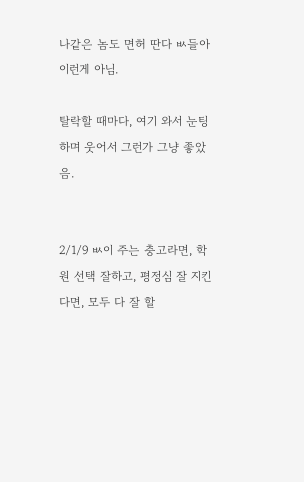나같은 놈도 면허 딴다 ㅄ들아 이런게 아님.

탈락할 때마다, 여기 와서 눈팅하며 웃어서 그런가 그냥 좋았음.


2/1/9 ㅄ이 주는 충고라면, 학원 선택 잘하고, 평정심 잘 지킨다면, 모두 다 잘 할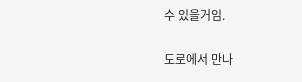수 있을거임.

도로에서 만나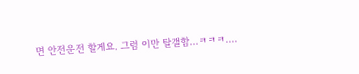면 안전운전 할게요. 그럼 이만 탈갤함...ㅋㅋㅋ....